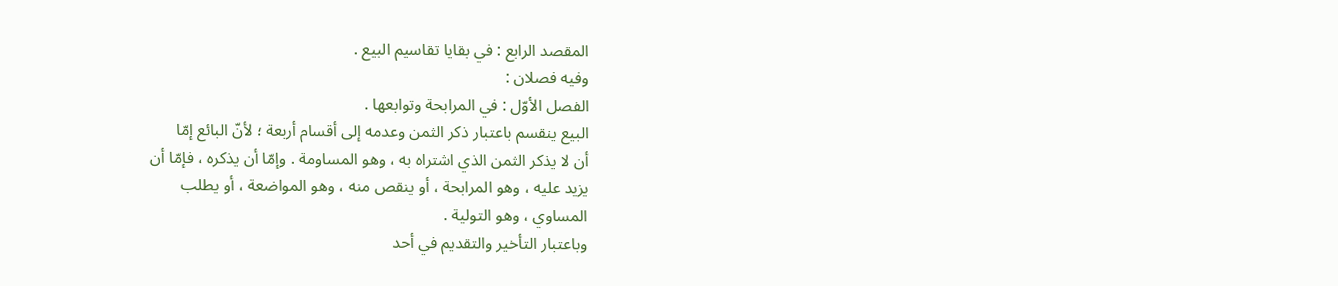المقصد الرابع : في بقايا تقاسيم البيع .
وفيه فصلان :
الفصل الأوّل : في المرابحة وتوابعها .
البيع ينقسم باعتبار ذكر الثمن وعدمه إلى أقسام أربعة ؛ لأنّ البائع إمّا
أن لا يذكر الثمن الذي اشتراه به ، وهو المساومة . وإمّا أن يذكره ، فإمّا أن
يزيد عليه ، وهو المرابحة ، أو ينقص منه ، وهو المواضعة ، أو يطلب
المساوي ، وهو التولية .
وباعتبار التأخير والتقديم في أحد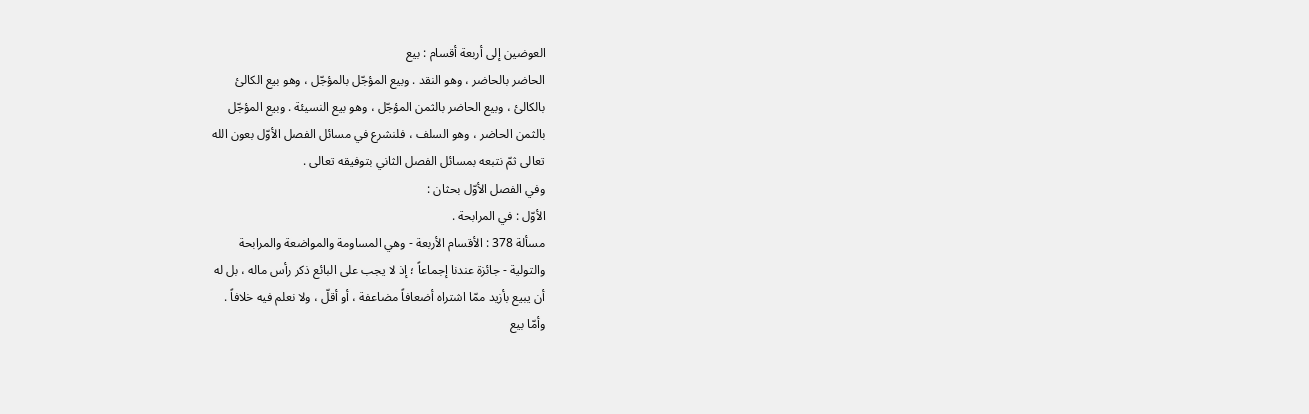العوضين إلى أربعة أقسام : بيع
الحاضر بالحاضر ، وهو النقد . وبيع المؤجّل بالمؤجّل ، وهو بيع الكالئ
بالكالئ ، وبيع الحاضر بالثمن المؤجّل ، وهو بيع النسيئة . وبيع المؤجّل
بالثمن الحاضر ، وهو السلف ، فلنشرع في مسائل الفصل الأوّل بعون الله
تعالى ثمّ نتبعه بمسائل الفصل الثاني بتوفيقه تعالى .
وفي الفصل الأوّل بحثان :
الأوّل : في المرابحة .
مسألة 378 : الأقسام الأربعة - وهي المساومة والمواضعة والمرابحة
والتولية - جائزة عندنا إجماعاً ؛ إذ لا يجب على البائع ذكر رأس ماله ، بل له
أن يبيع بأزيد ممّا اشتراه أضعافاً مضاعفة ، أو أقلّ ، ولا نعلم فيه خلافاً .
وأمّا بيع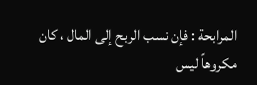المرابحة : فإن نسب الربح إلى المال ، كان مكروهاً ليس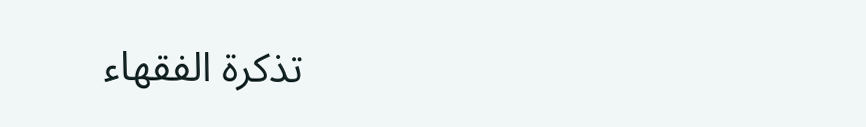تذكرة الفقهاء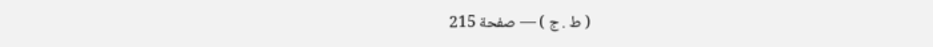( ط . ج ) — صفحة 215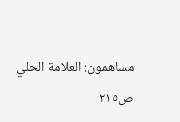مساهمون: العلامة الحلي
ص٢١٥